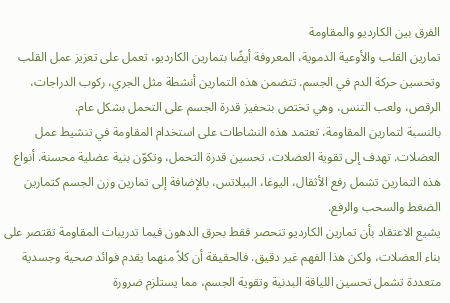الفرق بين الكارديو والمقاومة
تمارين القلب والأوعية الدموية، المعروفة أيضًا بتمارين الكارديو، تعمل على تعزيز عمل القلب وتحسين حركة الدم في الجسم. تتضمن هذه التمارين أنشطة مثل الجري، ركوب الدراجات، الرقص، ولعب التنس، وهي تختص بتحفيز قدرة الجسم على التحمل بشكل عام.
بالنسبة لتمارين المقاومة، تعتمد هذه النشاطات على استخدام المقاومة في تنشيط عمل العضلات. تهدف إلى تقوية العضلات، تحسين قدرة التحمل، وتكوّن بنية عضلية محسنة. أنواع هذه التمارين تشمل رفع الأثقال، اليوغا، البيلاتس، بالإضافة إلى تمارين وزن الجسم كتمارين الضغط والسحب والرفع.
يشيع الاعتقاد بأن تمارين الكارديو تنحصر فقط بحرق الدهون فيما تدريبات المقاومة تقتصر على بناء العضلات، ولكن هذا الفهم غير دقيق. فالحقيقة أن كلاً منهما يقدم فوائد صحية وجسدية متعددة تشمل تحسين اللياقة البدنية وتقوية الجسم، مما يستلزم ضرورة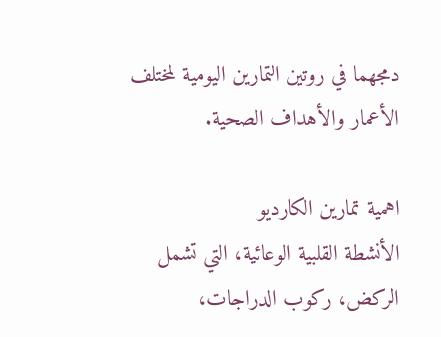دمجهما في روتين التمارين اليومية لمختلف الأعمار والأهداف الصحية.

اهمية تمارين الكارديو
الأنشطة القلبية الوعائية، التي تشمل الركض، ركوب الدراجات،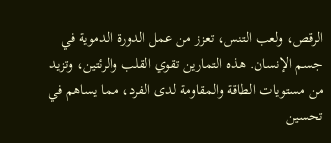الرقص، ولعب التنس، تعزز من عمل الدورة الدموية في جسم الإنسان. هذه التمارين تقوي القلب والرئتين، وتزيد من مستويات الطاقة والمقاومة لدى الفرد، مما يساهم في تحسين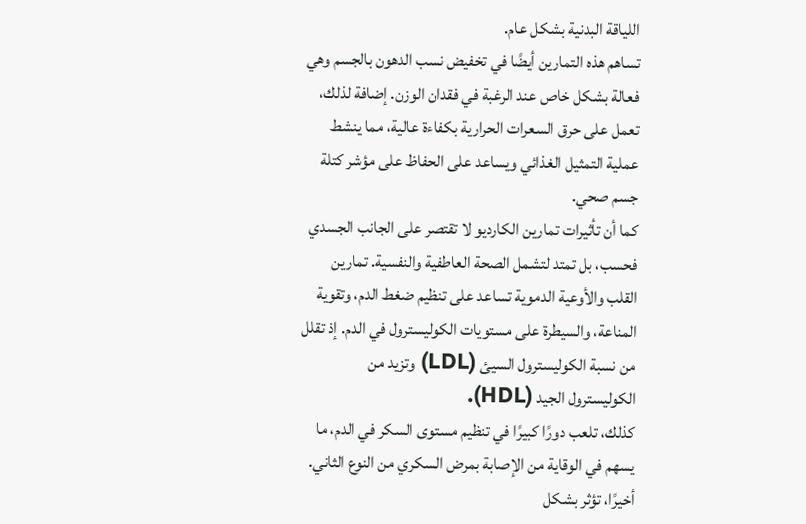اللياقة البدنية بشكل عام.
تساهم هذه التمارين أيضًا في تخفيض نسب الدهون بالجسم وهي فعالة بشكل خاص عند الرغبة في فقدان الوزن. إضافة لذلك، تعمل على حرق السعرات الحرارية بكفاءة عالية، مما ينشط عملية التمثيل الغذائي ويساعد على الحفاظ على مؤشر كتلة جسم صحي.
كما أن تأثيرات تمارين الكارديو لا تقتصر على الجانب الجسدي فحسب، بل تمتد لتشمل الصحة العاطفية والنفسية. تمارين القلب والأوعية الدموية تساعد على تنظيم ضغط الدم، وتقوية المناعة، والسيطرة على مستويات الكوليسترول في الدم. إذ تقلل من نسبة الكوليسترول السيئ (LDL) وتزيد من الكوليسترول الجيد (HDL).
كذلك، تلعب دورًا كبيرًا في تنظيم مستوى السكر في الدم، ما يسهم في الوقاية من الإصابة بمرض السكري من النوع الثاني. أخيرًا، تؤثر بشكل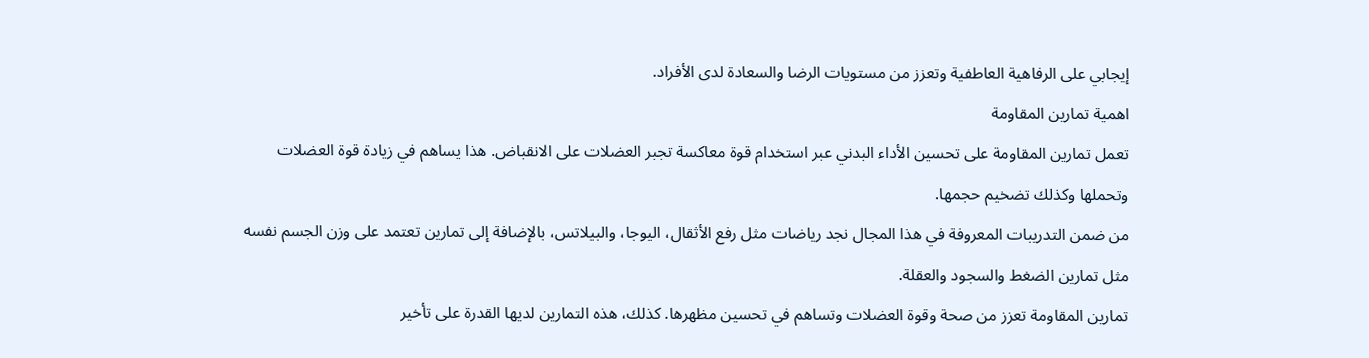إيجابي على الرفاهية العاطفية وتعزز من مستويات الرضا والسعادة لدى الأفراد.
اهمية تمارين المقاومة
تعمل تمارين المقاومة على تحسين الأداء البدني عبر استخدام قوة معاكسة تجبر العضلات على الانقباض. هذا يساهم في زيادة قوة العضلات وتحملها وكذلك تضخيم حجمها.
من ضمن التدريبات المعروفة في هذا المجال نجد رياضات مثل رفع الأثقال، اليوجا، والبيلاتس، بالإضافة إلى تمارين تعتمد على وزن الجسم نفسه مثل تمارين الضغط والسجود والعقلة.
تمارين المقاومة تعزز من صحة وقوة العضلات وتساهم في تحسين مظهرها. كذلك، هذه التمارين لديها القدرة على تأخير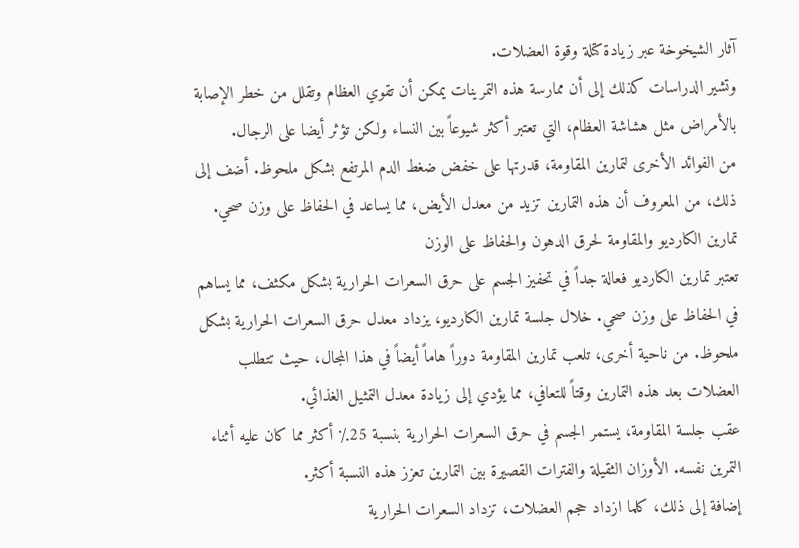آثار الشيخوخة عبر زيادة كتلة وقوة العضلات.
وتشير الدراسات كذلك إلى أن ممارسة هذه التمرينات يمكن أن تقوي العظام وتقلل من خطر الإصابة بالأمراض مثل هشاشة العظام، التي تعتبر أكثر شيوعاً بين النساء ولكن تؤثر أيضا على الرجال.
من الفوائد الأخرى لتمارين المقاومة، قدرتها على خفض ضغط الدم المرتفع بشكل ملحوظ. أضف إلى ذلك، من المعروف أن هذه التمارين تزيد من معدل الأيض، مما يساعد في الحفاظ على وزن صحي.
تمارين الكارديو والمقاومة لحرق الدهون والحفاظ على الوزن
تعتبر تمارين الكارديو فعالة جداً في تحفيز الجسم على حرق السعرات الحرارية بشكل مكثف، مما يساهم في الحفاظ على وزن صحي. خلال جلسة تمارين الكارديو، يزداد معدل حرق السعرات الحرارية بشكل ملحوظ. من ناحية أخرى، تلعب تمارين المقاومة دوراً هاماً أيضاً في هذا المجال، حيث تتطلب العضلات بعد هذه التمارين وقتاً للتعافي، مما يؤدي إلى زيادة معدل التمثيل الغذائي.
عقب جلسة المقاومة، يستمر الجسم في حرق السعرات الحرارية بنسبة 25٪ أكثر مما كان عليه أثناء التمرين نفسه. الأوزان الثقيلة والفترات القصيرة بين التمارين تعزز هذه النسبة أكثر.
إضافة إلى ذلك، كلما ازداد حجم العضلات، تزداد السعرات الحرارية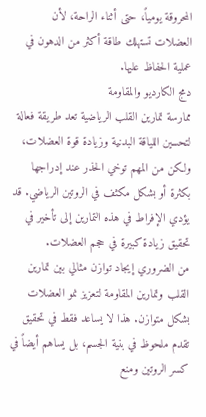المحروقة يومياً، حتى أثناء الراحة، لأن العضلات تستهلك طاقة أكثر من الدهون في عملية الحفاظ عليها.
دمج الكارديو والمقاومة
ممارسة تمارين القلب الرياضية تعد طريقة فعالة لتحسين اللياقة البدنية وزيادة قوة العضلات، ولكن من المهم توخي الحذر عند إدراجها بكثرة أو بشكل مكثف في الروتين الرياضي. قد يؤدي الإفراط في هذه التمارين إلى تأخير في تحقيق زيادة كبيرة في حجم العضلات.
من الضروري إيجاد توازن مثالي بين تمارين القلب وتمارين المقاومة لتعزيز نمو العضلات بشكل متوازن. هذا لا يساعد فقط في تحقيق تقدم ملحوظ في بنية الجسم، بل يساهم أيضاً في كسر الروتين ومنع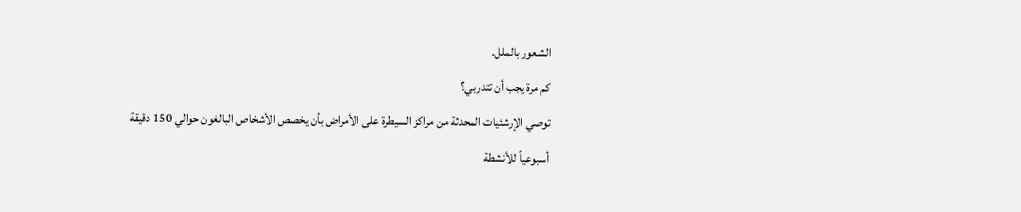الشعور بالملل.
كم مرة يجب أن تتدربي؟
توصي الإرشئيات المحدثة من مراكز السيطرة على الأمراض بأن يخصص الأشخاص البالغون حوالي 150 دقيقة أسبوعياً للأنشطة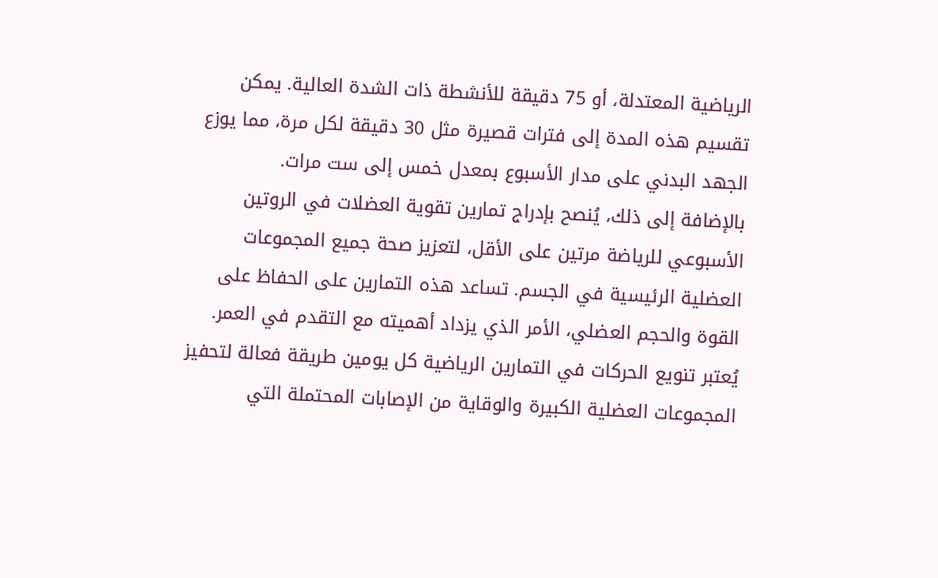الرياضية المعتدلة، أو 75 دقيقة للأنشطة ذات الشدة العالية. يمكن تقسيم هذه المدة إلى فترات قصيرة مثل 30 دقيقة لكل مرة، مما يوزع الجهد البدني على مدار الأسبوع بمعدل خمس إلى ست مرات.
بالإضافة إلى ذلك، يُنصح بإدراج تمارين تقوية العضلات في الروتين الأسبوعي للرياضة مرتين على الأقل، لتعزيز صحة جميع المجموعات العضلية الرئيسية في الجسم. تساعد هذه التمارين على الحفاظ على القوة والحجم العضلي، الأمر الذي يزداد أهميته مع التقدم في العمر.
يُعتبر تنويع الحركات في التمارين الرياضية كل يومين طريقة فعالة لتحفيز المجموعات العضلية الكبيرة والوقاية من الإصابات المحتملة التي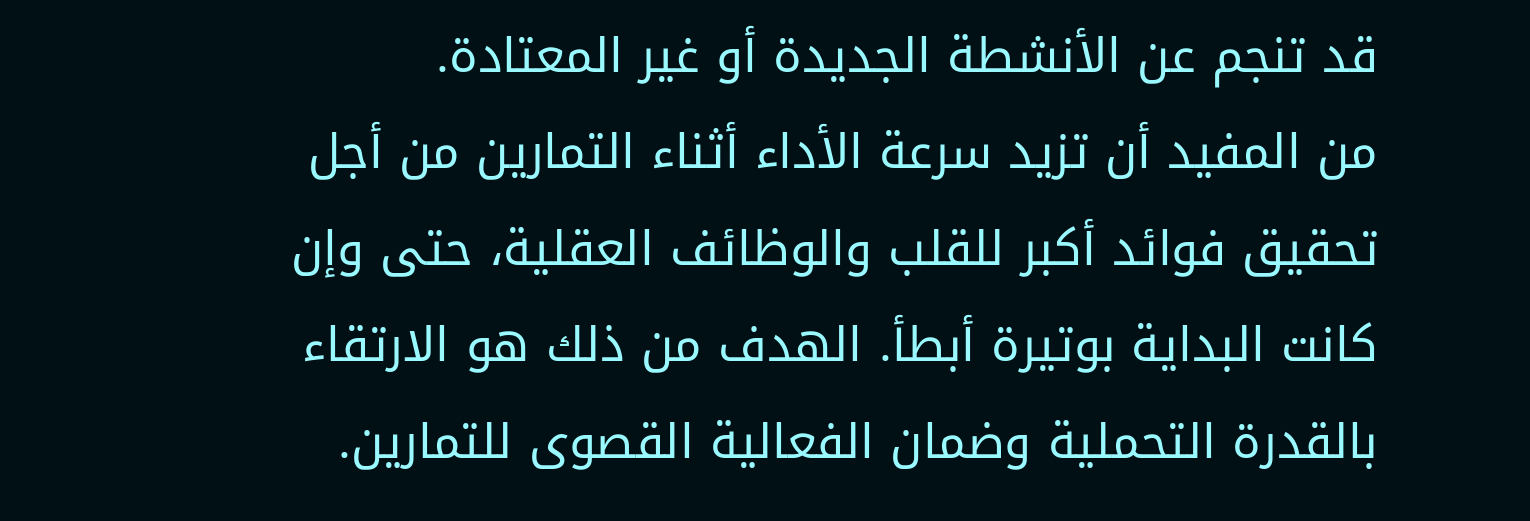قد تنجم عن الأنشطة الجديدة أو غير المعتادة.
من المفيد أن تزيد سرعة الأداء أثناء التمارين من أجل تحقيق فوائد أكبر للقلب والوظائف العقلية، حتى وإن كانت البداية بوتيرة أبطأ. الهدف من ذلك هو الارتقاء بالقدرة التحملية وضمان الفعالية القصوى للتمارين.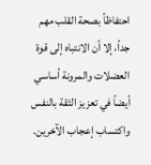احتفاظاً بصحة القلب مهم جداً، إلا أن الانتباه إلى قوة العضلات والمرونة أساسي أيضاً في تعزيز الثقة بالنفس واكتساب إعجاب الآخرين.